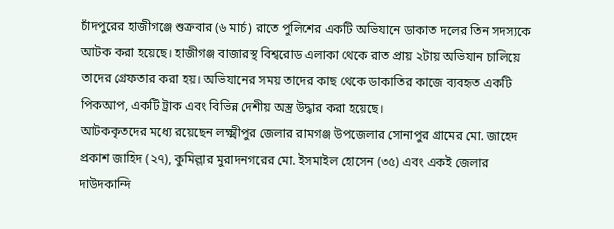চাঁদপুরের হাজীগঞ্জে শুক্রবার (৬ মার্চ) রাতে পুলিশের একটি অভিযানে ডাকাত দলের তিন সদস্যকে আটক করা হয়েছে। হাজীগঞ্জ বাজারস্থ বিশ্বরোড এলাকা থেকে রাত প্রায় ২টায় অভিযান চালিয়ে তাদের গ্রেফতার করা হয়। অভিযানের সময় তাদের কাছ থেকে ডাকাতির কাজে ব্যবহৃত একটি পিকআপ, একটি ট্রাক এবং বিভিন্ন দেশীয় অস্ত্র উদ্ধার করা হয়েছে।
আটককৃতদের মধ্যে রয়েছেন লক্ষ্মীপুর জেলার রামগঞ্জ উপজেলার সোনাপুর গ্রামের মো. জাহেদ প্রকাশ জাহিদ (২৭), কুমিল্লার মুরাদনগরের মো. ইসমাইল হোসেন (৩৫) এবং একই জেলার দাউদকান্দি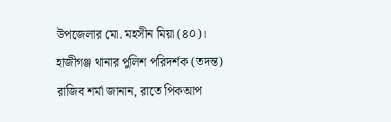উপজেলার মো. মহসীন মিয়া (৪০)। হাজীগঞ্জ থানার পুলিশ পরিদর্শক (তদন্ত) রাজিব শর্মা জানান, রাতে পিকআপ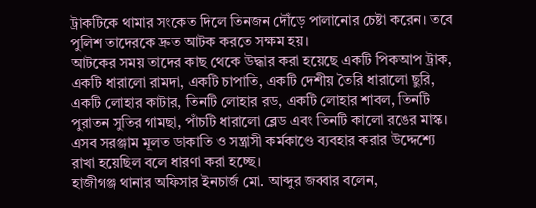ট্রাকটিকে থামার সংকেত দিলে তিনজন দৌঁড়ে পালানোর চেষ্টা করেন। তবে পুলিশ তাদেরকে দ্রুত আটক করতে সক্ষম হয়।
আটকের সময় তাদের কাছ থেকে উদ্ধার করা হয়েছে একটি পিকআপ ট্রাক, একটি ধারালো রামদা, একটি চাপাতি, একটি দেশীয় তৈরি ধারালো ছুরি, একটি লোহার কাটার, তিনটি লোহার রড, একটি লোহার শাবল, তিনটি পুরাতন সুতির গামছা, পাঁচটি ধারালো ব্লেড এবং তিনটি কালো রঙের মাস্ক। এসব সরঞ্জাম মূলত ডাকাতি ও সন্ত্রাসী কর্মকাণ্ডে ব্যবহার করার উদ্দেশ্যে রাখা হয়েছিল বলে ধারণা করা হচ্ছে।
হাজীগঞ্জ থানার অফিসার ইনচার্জ মো. আব্দুর জব্বার বলেন,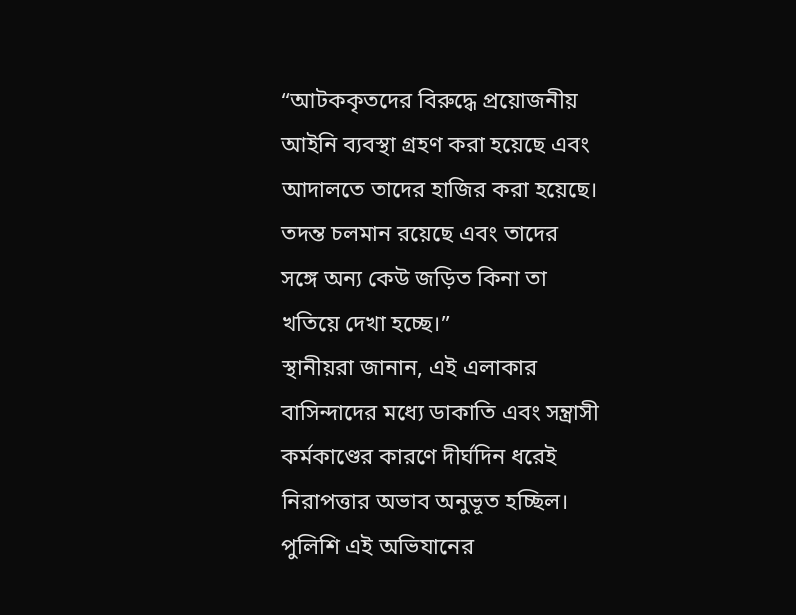“আটককৃতদের বিরুদ্ধে প্রয়োজনীয় আইনি ব্যবস্থা গ্রহণ করা হয়েছে এবং আদালতে তাদের হাজির করা হয়েছে। তদন্ত চলমান রয়েছে এবং তাদের সঙ্গে অন্য কেউ জড়িত কিনা তা খতিয়ে দেখা হচ্ছে।”
স্থানীয়রা জানান, এই এলাকার বাসিন্দাদের মধ্যে ডাকাতি এবং সন্ত্রাসী কর্মকাণ্ডের কারণে দীর্ঘদিন ধরেই নিরাপত্তার অভাব অনুভূত হচ্ছিল। পুলিশি এই অভিযানের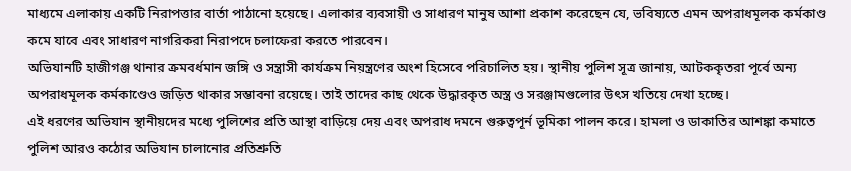মাধ্যমে এলাকায় একটি নিরাপত্তার বার্তা পাঠানো হয়েছে। এলাকার ব্যবসায়ী ও সাধারণ মানুষ আশা প্রকাশ করেছেন যে, ভবিষ্যতে এমন অপরাধমূলক কর্মকাণ্ড কমে যাবে এবং সাধারণ নাগরিকরা নিরাপদে চলাফেরা করতে পারবেন।
অভিযানটি হাজীগঞ্জ থানার ক্রমবর্ধমান জঙ্গি ও সন্ত্রাসী কার্যক্রম নিয়ন্ত্রণের অংশ হিসেবে পরিচালিত হয়। স্থানীয় পুলিশ সূত্র জানায়, আটককৃতরা পূর্বে অন্য অপরাধমূলক কর্মকাণ্ডেও জড়িত থাকার সম্ভাবনা রয়েছে। তাই তাদের কাছ থেকে উদ্ধারকৃত অস্ত্র ও সরঞ্জামগুলোর উৎস খতিয়ে দেখা হচ্ছে।
এই ধরণের অভিযান স্থানীয়দের মধ্যে পুলিশের প্রতি আস্থা বাড়িয়ে দেয় এবং অপরাধ দমনে গুরুত্বপূর্ন ভূমিকা পালন করে। হামলা ও ডাকাতির আশঙ্কা কমাতে পুলিশ আরও কঠোর অভিযান চালানোর প্রতিশ্রুতি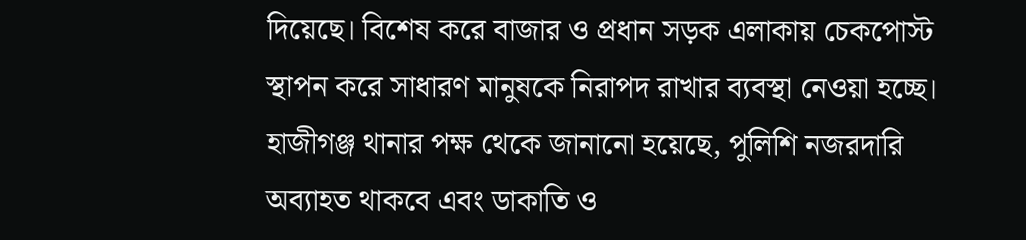দিয়েছে। বিশেষ করে বাজার ও প্রধান সড়ক এলাকায় চেকপোস্ট স্থাপন করে সাধারণ মানুষকে নিরাপদ রাখার ব্যবস্থা নেওয়া হচ্ছে।
হাজীগঞ্জ থানার পক্ষ থেকে জানানো হয়েছে, পুলিশি নজরদারি অব্যাহত থাকবে এবং ডাকাতি ও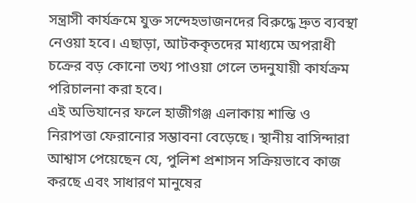সন্ত্রাসী কার্যক্রমে যুক্ত সন্দেহভাজনদের বিরুদ্ধে দ্রুত ব্যবস্থা নেওয়া হবে। এছাড়া, আটককৃতদের মাধ্যমে অপরাধী চক্রের বড় কোনো তথ্য পাওয়া গেলে তদনুযায়ী কার্যক্রম পরিচালনা করা হবে।
এই অভিযানের ফলে হাজীগঞ্জ এলাকায় শান্তি ও নিরাপত্তা ফেরানোর সম্ভাবনা বেড়েছে। স্থানীয় বাসিন্দারা আশ্বাস পেয়েছেন যে, পুলিশ প্রশাসন সক্রিয়ভাবে কাজ করছে এবং সাধারণ মানুষের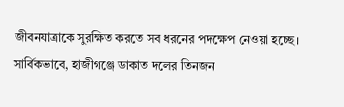জীবনযাত্রাকে সুরক্ষিত করতে সব ধরনের পদক্ষেপ নেওয়া হচ্ছে।
সার্বিকভাবে, হাজীগঞ্জে ডাকাত দলের তিনজন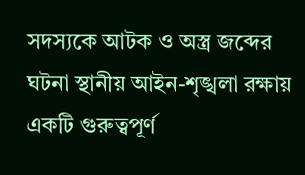সদস্যকে আটক ও অস্ত্র জব্দের ঘটনা স্থানীয় আইন-শৃঙ্খলা রক্ষায় একটি গুরুত্বপূর্ণ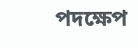পদক্ষেপ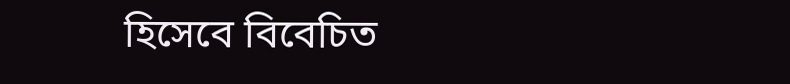হিসেবে বিবেচিত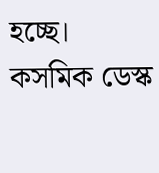হচ্ছে।
কসমিক ডেস্ক